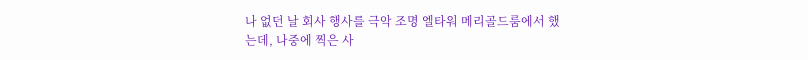나 없던 날 회사 행사를 극악 조명 엘타워 메리골드룸에서 했는데, 나중에 찍은 사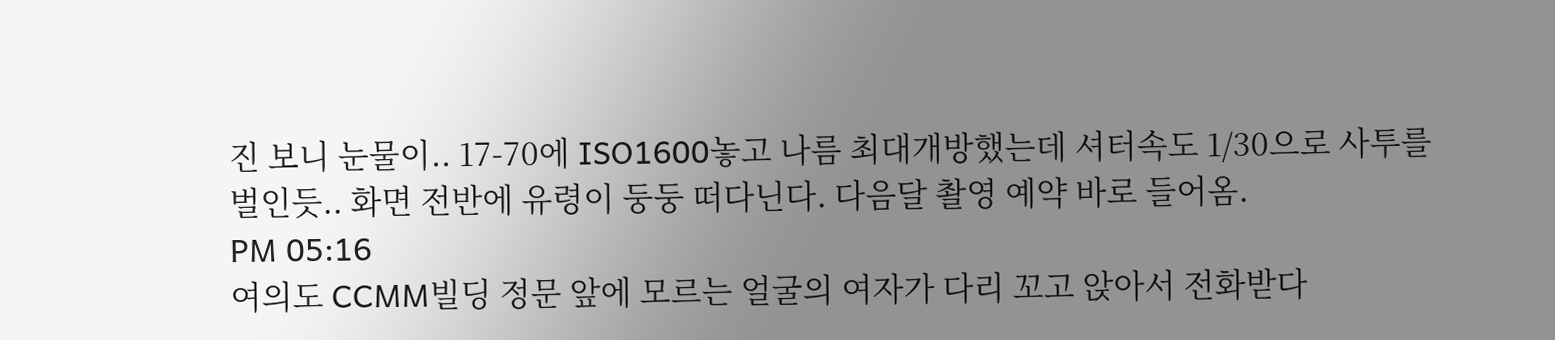진 보니 눈물이.. 17-70에 ISO1600놓고 나름 최대개방했는데 셔터속도 1/30으로 사투를 벌인듯.. 화면 전반에 유령이 둥둥 떠다닌다. 다음달 촬영 예약 바로 들어옴.
PM 05:16
여의도 CCMM빌딩 정문 앞에 모르는 얼굴의 여자가 다리 꼬고 앉아서 전화받다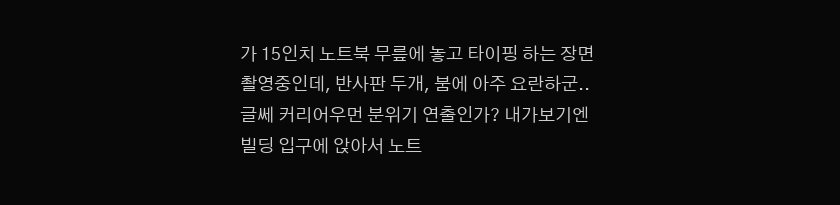가 15인치 노트북 무릎에 놓고 타이핑 하는 장면 촬영중인데, 반사판 두개, 붐에 아주 요란하군.. 글쎄 커리어우먼 분위기 연출인가? 내가보기엔 빌딩 입구에 앉아서 노트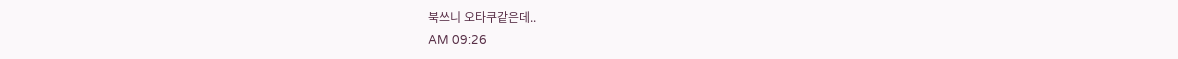북쓰니 오타쿠같은데..
AM 09:26